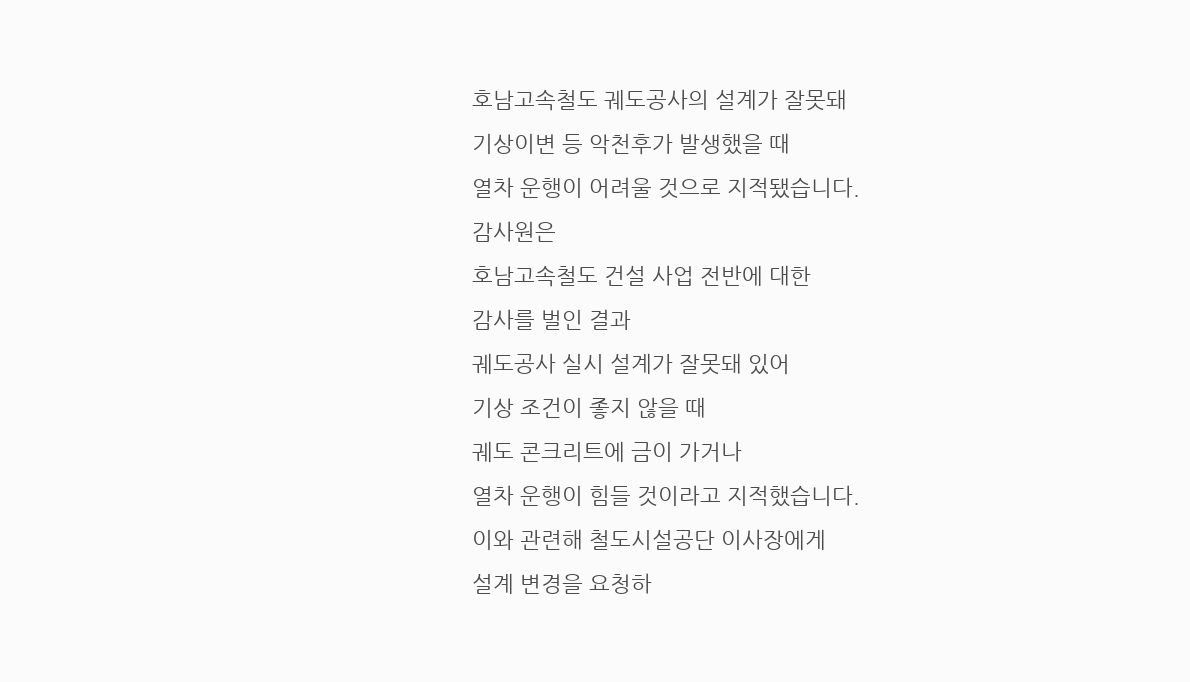호남고속철도 궤도공사의 설계가 잘못돼
기상이변 등 악천후가 발생했을 때
열차 운행이 어려울 것으로 지적됐습니다.
감사원은
호남고속철도 건설 사업 전반에 대한
감사를 벌인 결과
궤도공사 실시 설계가 잘못돼 있어
기상 조건이 좋지 않을 때
궤도 콘크리트에 금이 가거나
열차 운행이 힘들 것이라고 지적했습니다.
이와 관련해 철도시설공단 이사장에게
설계 변경을 요청하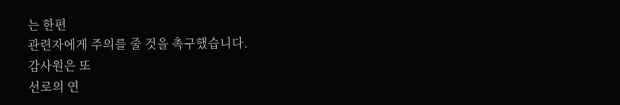는 한편
관련자에게 주의를 줄 것을 촉구했습니다.
감사원은 또
선로의 연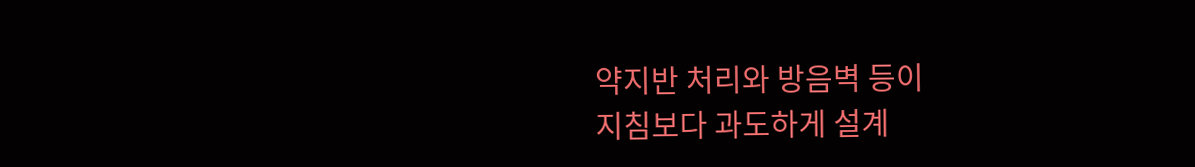약지반 처리와 방음벽 등이
지침보다 과도하게 설계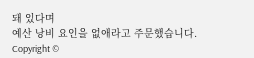돼 있다며
예산 낭비 요인을 없애라고 주문했습니다.
Copyright ©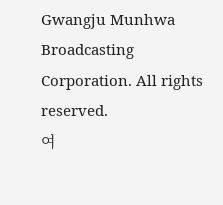Gwangju Munhwa Broadcasting Corporation. All rights reserved.
여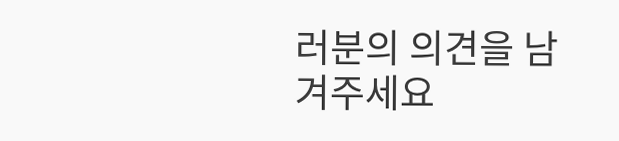러분의 의견을 남겨주세요